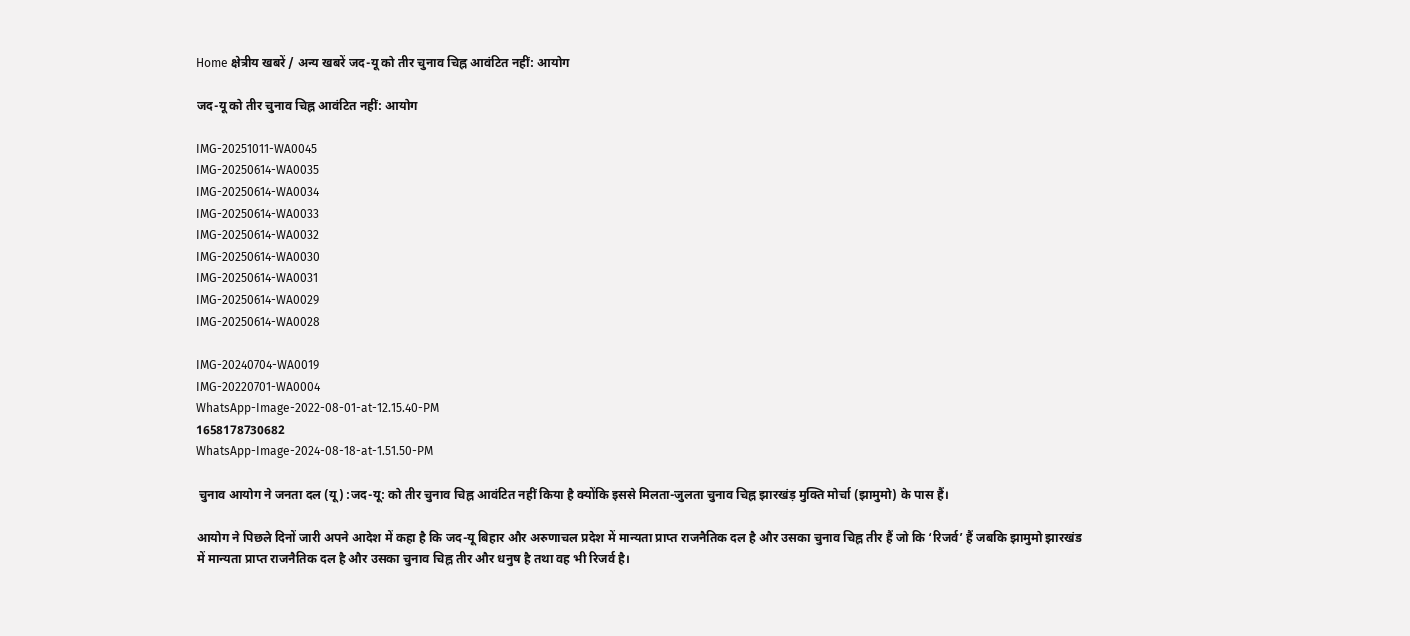Home क्षेत्रीय खबरें / अन्य खबरें जद-यू को तीर चुनाव चिह्न आवंटित नहीं: आयोग

जद-यू को तीर चुनाव चिह्न आवंटित नहीं: आयोग

IMG-20251011-WA0045
IMG-20250614-WA0035
IMG-20250614-WA0034
IMG-20250614-WA0033
IMG-20250614-WA0032
IMG-20250614-WA0030
IMG-20250614-WA0031
IMG-20250614-WA0029
IMG-20250614-WA0028

IMG-20240704-WA0019
IMG-20220701-WA0004
WhatsApp-Image-2022-08-01-at-12.15.40-PM
1658178730682
WhatsApp-Image-2024-08-18-at-1.51.50-PM

 चुनाव आयोग ने जनता दल (यू) :जद-यू: को तीर चुनाव चिह्न आवंटित नहीं किया है क्योंकि इससे मिलता-जुलता चुनाव चिह्न झारखंड़ मुक्ति मोर्चा (झामुमो) के पास हैं।

आयोग ने पिछले दिनों जारी अपने आदेश में कहा है कि जद-यू बिहार और अरुणाचल प्रदेश में मान्यता प्राप्त राजनैतिक दल है और उसका चुनाव चिह्न तीर हैं जो कि ‘रिजर्व’ हैं जबकि झामुमो झारखंड में मान्यता प्राप्त राजनैतिक दल है और उसका चुनाव चिह्न तीर और धनुष है तथा वह भी रिजर्व है।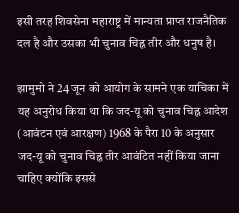इसी तरह शिवसेना महाराष्ट्र में मान्यता प्राप्त राजनैतिक दल है और उसका भी चुनाव चिह्न तीर और धनुष है।

झामुमो ने 24 जून को आयोग के सामने एक याचिका में यह अनुरोध किया था कि जद-यू को चुनाव चिह्न आदेश (आवंटन एवं आरक्षण) 1968 के पैरा 10 के अनुसार जद-यू को चुनाव चिह्न तीर आवंटित नहीं किया जाना चाहिए क्योंकि इससे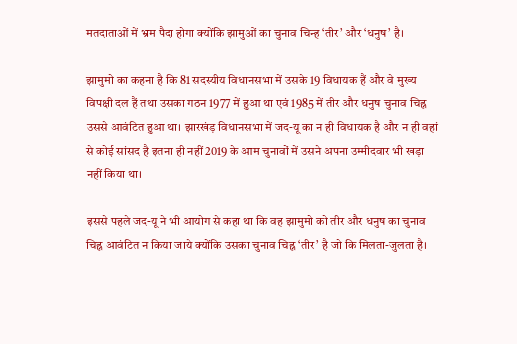मतदाताओं में भ्रम पैदा होगा क्योंकि झामुओं का चुनाव चिन्ह ‘तीर’ और ‘धनुष’ है।

झामुमो का कहना है कि 81 सदस्यीय विधानसभा में उसके 19 विधायक हैं और वे मुख्य विपक्षी दल हैं तथा उसका गठन 1977 में हुआ था एवं 1985 में तीर और धनुष चुनाव चिह्न उससे आवंटित हुआ था। झारखंड़ विधानसभा में जद-यू का न ही विधायक है और न ही वहां से कोई सांसद है इतना ही नहीं 2019 के आम चुनावों में उसने अपना उम्मीदवार भी खड़ा नहीं किया था।

इससे पहले जद-यू ने भी आयोग से कहा था कि वह झामुमो को तीर और धनुष का चुनाव चिह्न आवंटित न किया जाये क्योंकि उसका चुनाव चिह्न ‘तीर’ है जो कि मिलता-जुलता है।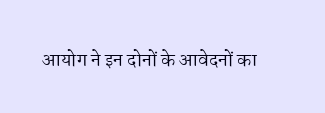आयोग ने इन दोनों के आवेदनों का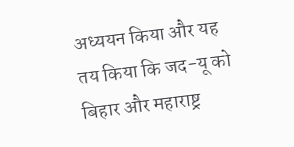अध्ययन किया और यह तय किया कि जद-यू को बिहार और महाराष्ट्र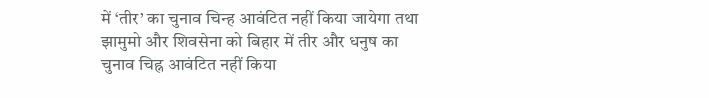में ‘तीर’ का चुनाव चिन्ह आवंटित नहीं किया जायेगा तथा झामुमो और शिवसेना को बिहार में तीर और धनुष का चुनाव चिह्न आवंटित नहीं किया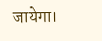जायेगा।